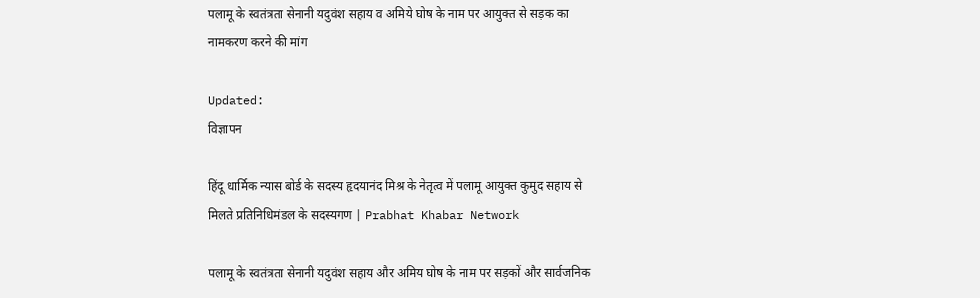पलामू के स्वतंत्रता सेनानी यदुवंश सहाय व अमिये घोष के नाम पर आयुक्त से सड़क का नामकरण करने की मांग

Updated:
विज्ञापन

हिंदू धार्मिक न्यास बोर्ड के सदस्य हृदयानंद मिश्र के नेतृत्व में पलामू आयुक्त कुमुद सहाय से मिलते प्रतिनिधिमंडल के सदस्यगण | Prabhat Khabar Network

पलामू के स्वतंत्रता सेनानी यदुवंश सहाय और अमिय घोष के नाम पर सड़कों और सार्वजनिक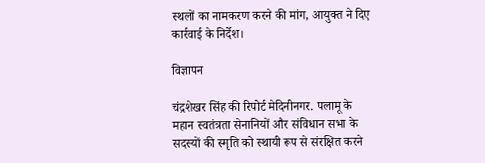स्थलों का नामकरण करने की मांग, आयुक्त ने दिए कार्रवाई के निर्देश।

विज्ञापन

चंद्रशेखर सिंह की रिपोर्ट मेदिनीनगर. पलामू के महान स्वतंत्रता सेनानियों और संविधान सभा के सदस्यों की स्मृति को स्थायी रूप से संरक्षित करने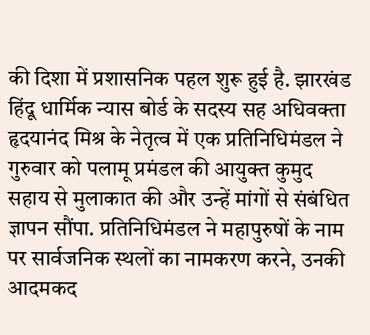की दिशा में प्रशासनिक पहल शुरू हुई है. झारखंड हिंदू धार्मिक न्यास बोर्ड के सदस्य सह अधिवक्ता हृदयानंद मिश्र के नेतृत्व में एक प्रतिनिधिमंडल ने गुरुवार को पलामू प्रमंडल की आयुक्त कुमुद सहाय से मुलाकात की और उन्हें मांगों से संबंधित ज्ञापन सौंपा. प्रतिनिधिमंडल ने महापुरुषों के नाम पर सार्वजनिक स्थलों का नामकरण करने, उनकी आदमकद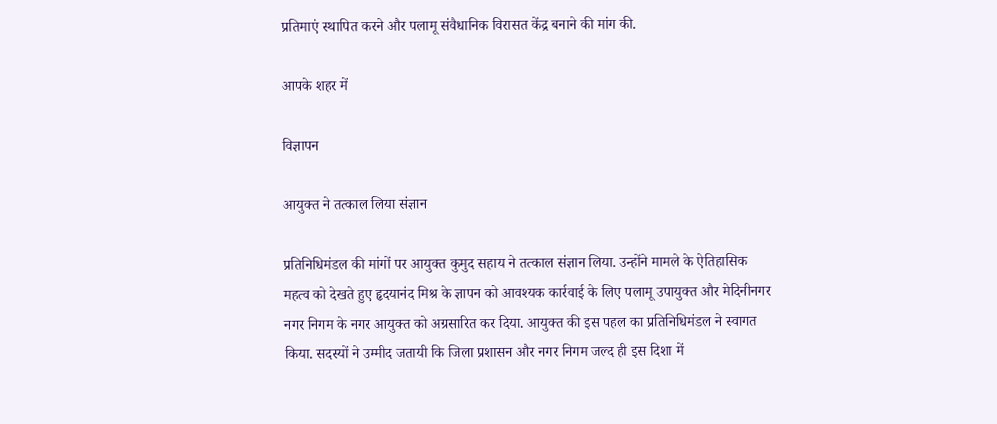प्रतिमाएं स्थापित करने और पलामू संवैधानिक विरासत केंद्र बनाने की मांग की.

आपके शहर में

विज्ञापन

आयुक्त ने तत्काल लिया संज्ञान

प्रतिनिधिमंडल की मांगों पर आयुक्त कुमुद सहाय ने तत्काल संज्ञान लिया. उन्होंने मामले के ऐतिहासिक महत्व को देखते हुए हृदयानंद मिश्र के ज्ञापन को आवश्यक कार्रवाई के लिए पलामू उपायुक्त और मेदिनीनगर नगर निगम के नगर आयुक्त को अग्रसारित कर दिया. आयुक्त की इस पहल का प्रतिनिधिमंडल ने स्वागत किया. सदस्यों ने उम्मीद जतायी कि जिला प्रशासन और नगर निगम जल्द ही इस दिशा में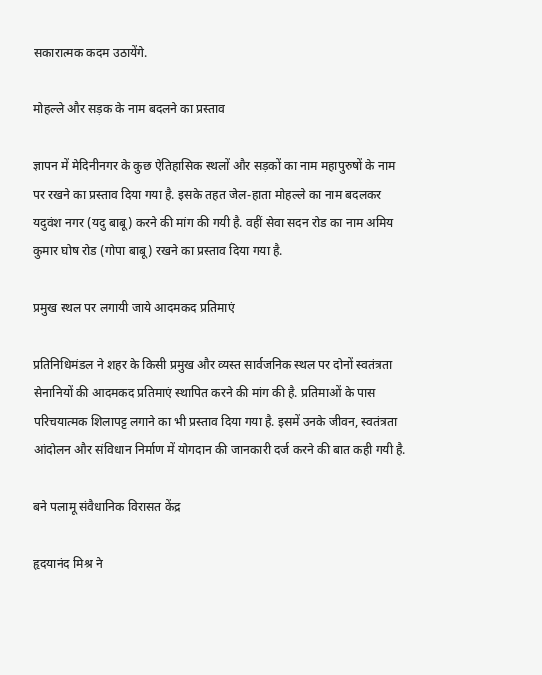सकारात्मक कदम उठायेंगे.

मोहल्ले और सड़क के नाम बदलने का प्रस्ताव

ज्ञापन में मेदिनीनगर के कुछ ऐतिहासिक स्थलों और सड़कों का नाम महापुरुषों के नाम पर रखने का प्रस्ताव दिया गया है. इसके तहत जेल-हाता मोहल्ले का नाम बदलकर यदुवंश नगर (यदु बाबू) करने की मांग की गयी है. वहीं सेवा सदन रोड का नाम अमिय कुमार घोष रोड (गोपा बाबू) रखने का प्रस्ताव दिया गया है.

प्रमुख स्थल पर लगायी जाये आदमकद प्रतिमाएं

प्रतिनिधिमंडल ने शहर के किसी प्रमुख और व्यस्त सार्वजनिक स्थल पर दोनों स्वतंत्रता सेनानियों की आदमकद प्रतिमाएं स्थापित करने की मांग की है. प्रतिमाओं के पास परिचयात्मक शिलापट्ट लगाने का भी प्रस्ताव दिया गया है. इसमें उनके जीवन, स्वतंत्रता आंदोलन और संविधान निर्माण में योगदान की जानकारी दर्ज करने की बात कही गयी है.

बने पलामू संवैधानिक विरासत केंद्र

हृदयानंद मिश्र ने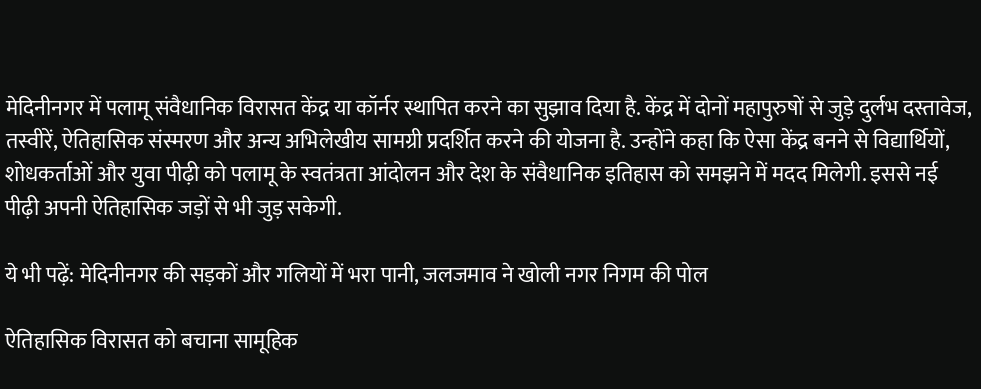मेदिनीनगर में पलामू संवैधानिक विरासत केंद्र या कॉर्नर स्थापित करने का सुझाव दिया है. केंद्र में दोनों महापुरुषों से जुड़े दुर्लभ दस्तावेज, तस्वीरें, ऐतिहासिक संस्मरण और अन्य अभिलेखीय सामग्री प्रदर्शित करने की योजना है. उन्होंने कहा कि ऐसा केंद्र बनने से विद्यार्थियों, शोधकर्ताओं और युवा पीढ़ी को पलामू के स्वतंत्रता आंदोलन और देश के संवैधानिक इतिहास को समझने में मदद मिलेगी. इससे नई पीढ़ी अपनी ऐतिहासिक जड़ों से भी जुड़ सकेगी.

ये भी पढ़ें: मेदिनीनगर की सड़कों और गलियों में भरा पानी, जलजमाव ने खोली नगर निगम की पोल

ऐतिहासिक विरासत को बचाना सामूहिक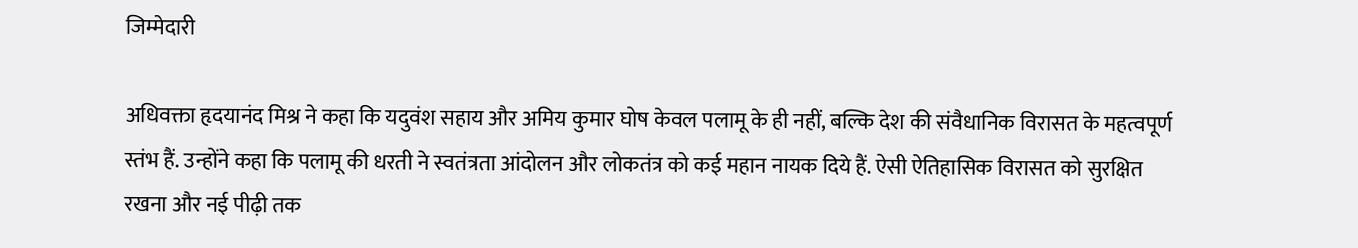जिम्मेदारी

अधिवक्ता हृदयानंद मिश्र ने कहा कि यदुवंश सहाय और अमिय कुमार घोष केवल पलामू के ही नहीं, बल्कि देश की संवैधानिक विरासत के महत्वपूर्ण स्तंभ हैं. उन्होंने कहा कि पलामू की धरती ने स्वतंत्रता आंदोलन और लोकतंत्र को कई महान नायक दिये हैं. ऐसी ऐतिहासिक विरासत को सुरक्षित रखना और नई पीढ़ी तक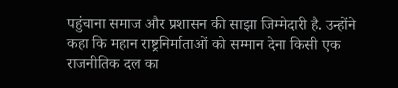पहुंचाना समाज और प्रशासन की साझा जिम्मेदारी है. उन्होंने कहा कि महान राष्ट्रनिर्माताओं को सम्मान देना किसी एक राजनीतिक दल का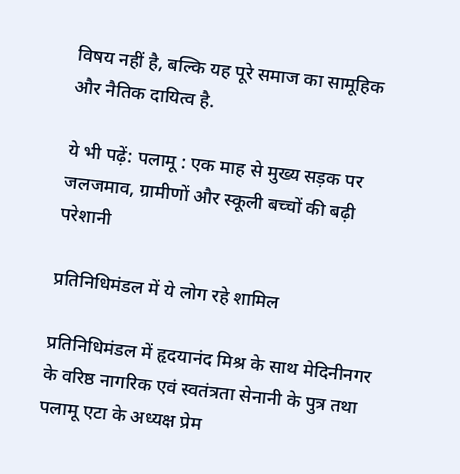विषय नहीं है, बल्कि यह पूरे समाज का सामूहिक और नैतिक दायित्व है.

ये भी पढ़ें: पलामू : एक माह से मुख्य सड़क पर जलजमाव, ग्रामीणों और स्कूली बच्चों की बढ़ी परेशानी

प्रतिनिधिमंडल में ये लोग रहे शामिल

प्रतिनिधिमंडल में हृदयानंद मिश्र के साथ मेदिनीनगर के वरिष्ठ नागरिक एवं स्वतंत्रता सेनानी के पुत्र तथा पलामू एटा के अध्यक्ष प्रेम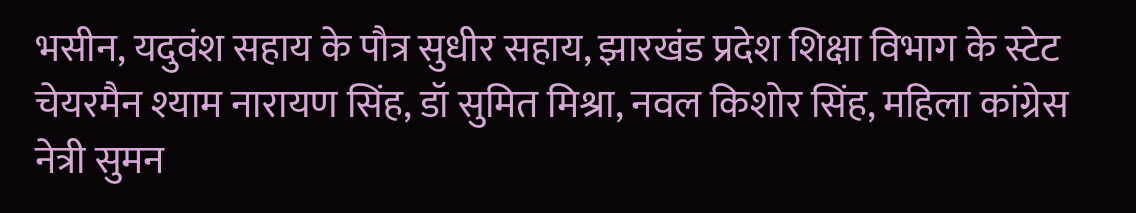भसीन, यदुवंश सहाय के पौत्र सुधीर सहाय, झारखंड प्रदेश शिक्षा विभाग के स्टेट चेयरमैन श्याम नारायण सिंह, डॉ सुमित मिश्रा, नवल किशोर सिंह, महिला कांग्रेस नेत्री सुमन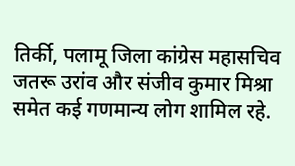तिर्की, पलामू जिला कांग्रेस महासचिव जतरू उरांव और संजीव कुमार मिश्रा समेत कई गणमान्य लोग शामिल रहे.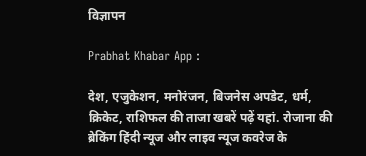विज्ञापन

Prabhat Khabar App :

देश, एजुकेशन, मनोरंजन, बिजनेस अपडेट, धर्म, क्रिकेट, राशिफल की ताजा खबरें पढ़ें यहां. रोजाना की ब्रेकिंग हिंदी न्यूज और लाइव न्यूज कवरेज के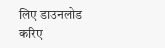लिए डाउनलोड करिए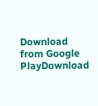Download from Google PlayDownload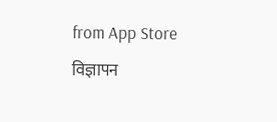from App Store
विज्ञापन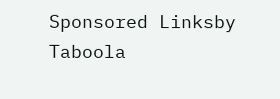Sponsored Linksby Taboola